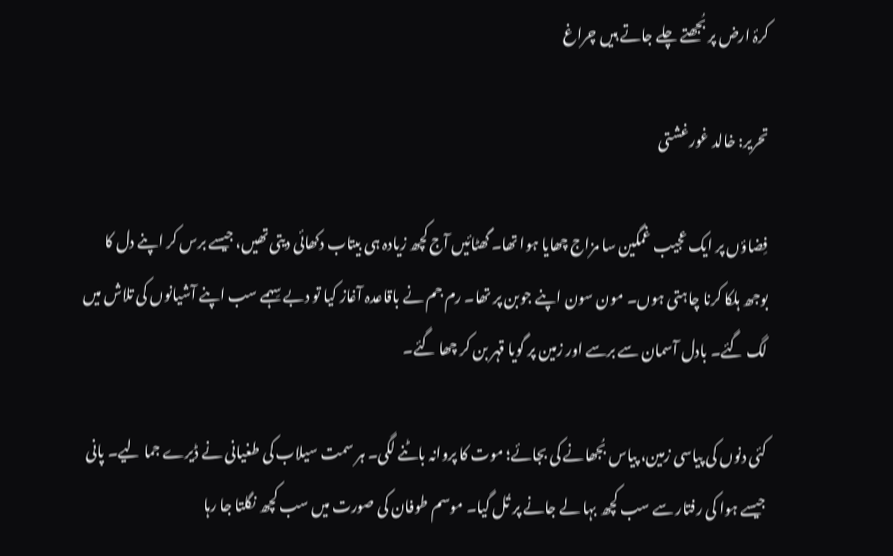کرۂ ارض پر بُجھتے چلے جاتے ہیں چراغ

تحریر: خالد غورغشتی

فِضاؤں پر ایک عجیب غمگین سا مزاج چھایا ہوا تھا۔ گھٹائیں آج کچھ زیادہ ہی بیتاب دکھائی دیتی تھیں، جیسے برس کر اپنے دل کا بوجھ ہلکا کرنا چاہتی ہوں۔ مون سون اپنے جوبن پر تھا۔ رم جم نے باقاعدہ آغاز کیا تو دبے سِہمے سب اپنے آشیانوں کی تلاش میں لگ گئے۔ بادل آسمان سے برسے اور زمین پر گویا قہر بن کر چھا گئے۔

کئی دنوں کی پیاسی زمین، پیاس بُجھانے کی بجائے؛ موت کا پروانہ باٹنے لگی۔ ہر سمت سیلاب کی طغیانی نے ڈیرے جما لیے۔ پانی جیسے ہوا کی رفتار سے سب کچھ بہا لے جانے پر تُل گیا۔ موسم طوفان کی صورت میں سب کچھ نگلتا جا رہا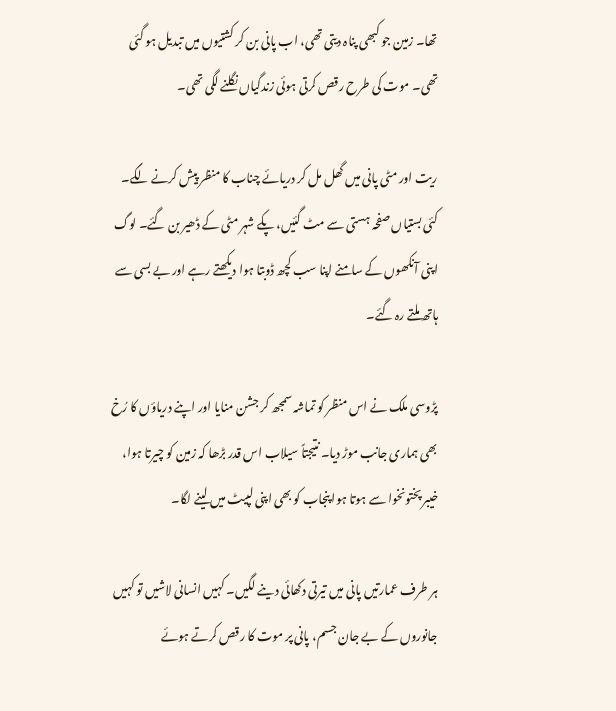تھا۔ زمین جو کبھی پناہ دیتی تھی، اب پانی بن کر کشتیوں میں تبدیل ہو گئی تھی۔ موت کی طرح رقص کرتی ہوئی زندگیاں نگلنے لگی تھی۔

ریت اور مٹی پانی میں گھل مل کر دریائے چناب کا منظر پیش کرنے لگے۔ کئی بستیاں صفحہ ہستی سے مٹ گئیں، پکے شہر مٹی کے ڈھیر بن گئے۔ لوگ اپنی آنکھوں کے سامنے اپنا سب کچھ ڈوبتا ہوا دیکھتے رہے اور بے بسی سے ہاتھ ملتے رہ گئے۔

پڑوسی ملک نے اس منظر کو تماشہ سمجھ کر جشن منایا اور اپنے دریاؤں کا رُخ بھی ہماری جانب موڑ دیا۔ نتیجتاً سیلاب اس قدر بڑھا کہ زمین کو چیرتا ہوا، خیبر پختونخوا سے ہوتا ہوا پنجاب کو بھی اپنی لپیٹ میں لینے لگا۔

ہر طرف عمارتیں پانی میں تیرتی دکھائی دینے لگیں۔ کہیں انسانی لاشیں تو کہیں جانوروں کے بے جان جسم، پانی پر موت کا رقص کرتے ہوئے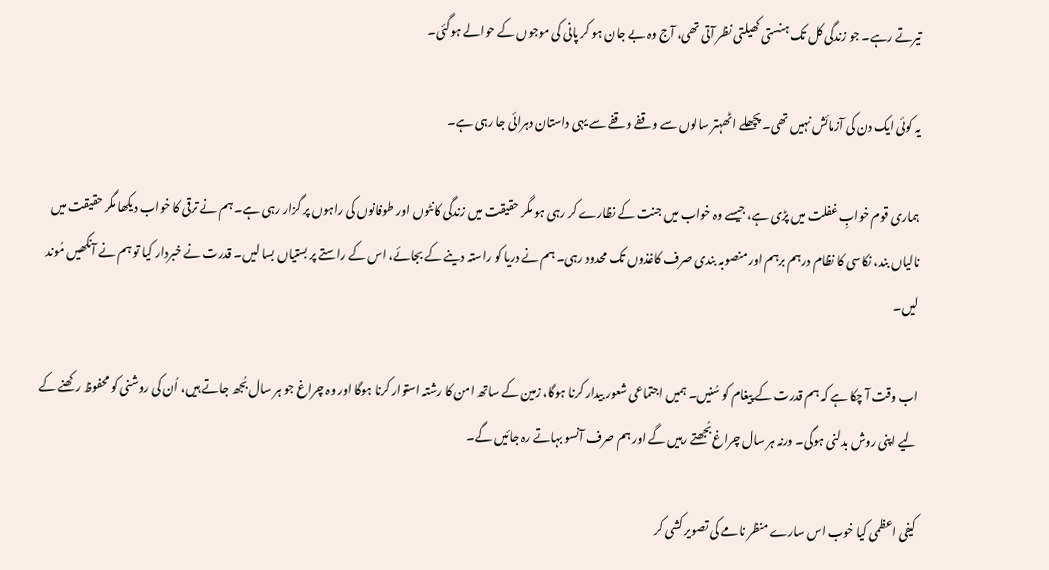تیرتے رہے۔ جو زندگی کل تک ہنستی کھیلتی نظر آتی تھی، آج وہ بے جان ہو کر پانی کی موجوں کے حوالے ہوگئی۔

یہ کوئی ایک دن کی آزمائش نہیں تھی۔ پچھلے اٹھہتر سالوں سے وقفے وقفے سے یہی داستان دہرائی جا رہی ہے۔

ہماری قوم خوابِ غفلت میں پڑی ہے، جیسے وہ خواب میں جنت کے نظارے کر رہی ہو مگر حقیقت میں زندگی کانٹوں اور طوفانوں کی راہوں پر گزار رہی ہے۔ ہم نے ترقی کا خواب دیکھا مگر حقیقت میں نالیاں بند، نکاسی کا نظام درہم برہم اور منصوبہ بندی صرف کاغذوں تک محدود رہی۔ ہم نے دریا کو راستہ دینے کے بجائے، اس کے راستے پر بستیاں بسا لیں۔ قدرت نے خبردار کیا تو ہم نے آنکھیں مُوند لیں۔

اب وقت آ چکا ہے کہ ہم قدرت کے پیغام کو سُنیں۔ ہمیں اجتماعی شعور بیدار کرنا ہوگا، زمین کے ساتھ امن کا رشتہ استوار کرنا ہوگا اور وہ چراغ جو ہر سال بُجھ جاتے ہیں، اُن کی روشنی کو محفوظ رکھنے کے لیے اپنی روش بدلنی ہوگی۔ ورنہ ہر سال چراغ بُجھتے رہیں گے اور ہم صرف آنسو بہاتے رہ جائیں گے۔

کیفی اعظمی کیا خوب اس سارے منظر نامے کی تصویر کشی کر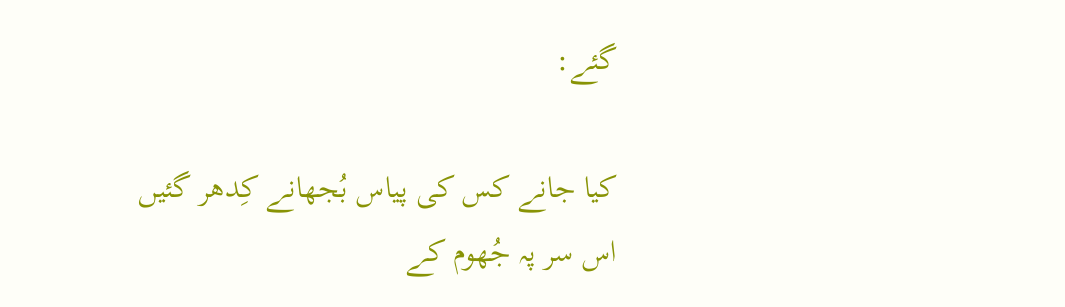گئے:

کیا جانے کس کی پیاس بُجھانے کِدھر گئیں
اس سر پہ جُھوم کے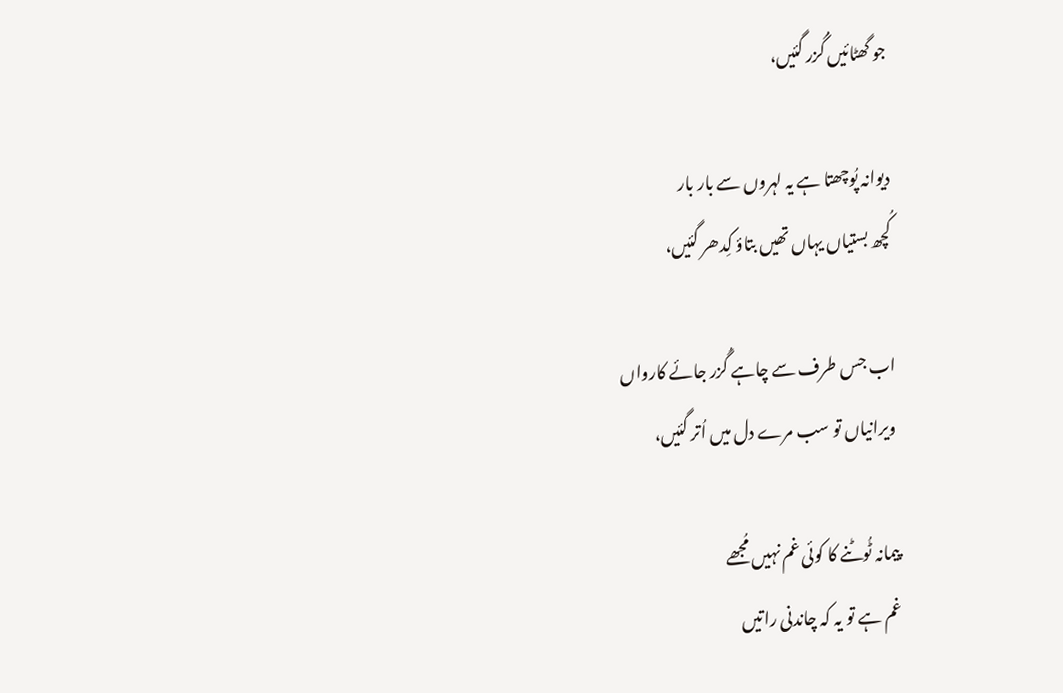جو گھٹائیں گُزر گئیں،

دیوانہ پُوچھتا ہے یہ لہروں سے بار بار
کُچھ بستیاں یہاں تھیں بتاؤ کِدھر گئیں،

اب جس طرف سے چاہے گُزر جائے کارواں
ویرانیاں تو سب مرے دل میں اُتر گئیں،

پیمانہ ٹُوٹنے کا کوئی غم نہیں مُجھے
غم ہے تو یہ کہ چاندنی راتیں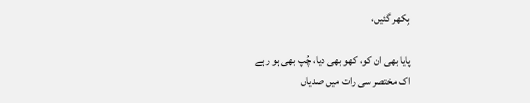بِکھر گئیں،

پایا بھی ان کو، کھو بھی دیا، چُپ بھی ہو رہے
اک مختصر سی رات میں صدیاں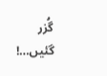گُزر گئیں…!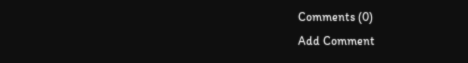Comments (0)
Add Comment